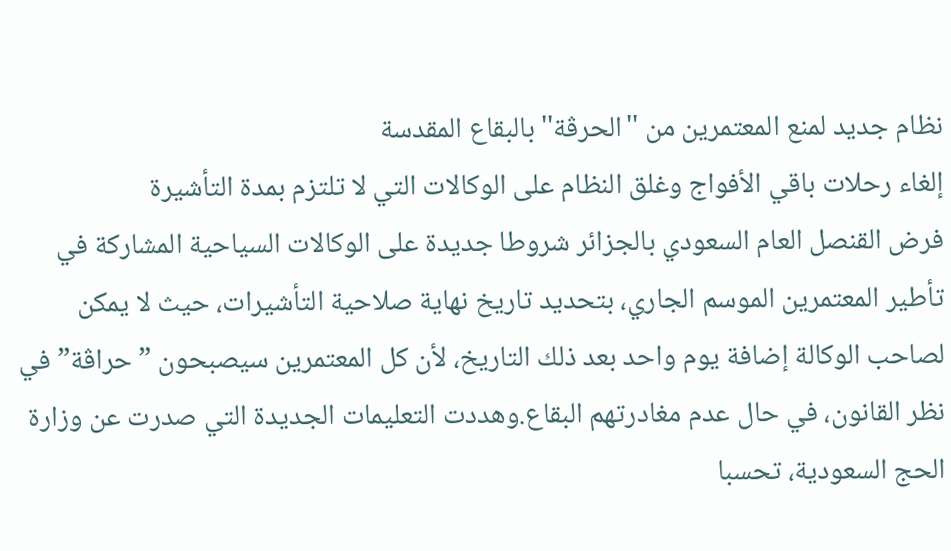نظام جديد لمنع المعتمرين من ''الحرڤة'' بالبقاع المقدسة
إلغاء رحلات باقي الأفواج وغلق النظام على الوكالات التي لا تلتزم بمدة التأشيرة
فرض القنصل العام السعودي بالجزائر شروطا جديدة على الوكالات السياحية المشاركة في تأطير المعتمرين الموسم الجاري، بتحديد تاريخ نهاية صلاحية التأشيرات، حيث لا يمكن لصاحب الوكالة إضافة يوم واحد بعد ذلك التاريخ، لأن كل المعتمرين سيصبحون ”حراڤة” في نظر القانون، في حال عدم مغادرتهم البقاع.وهددت التعليمات الجديدة التي صدرت عن وزارة الحج السعودية، تحسبا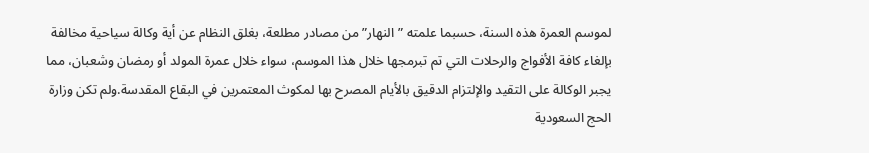لموسم العمرة هذه السنة، حسبما علمته ”النهار” من مصادر مطلعة، بغلق النظام عن أية وكالة سياحية مخالفة بإلغاء كافة الأفواج والرحلات التي تم تبرمجها خلال هذا الموسم، سواء خلال عمرة المولد أو رمضان وشعبان، مما يجبر الوكالة على التقيد والإلتزام الدقيق بالأيام المصرح بها لمكوث المعتمرين في البقاع المقدسة.ولم تكن وزارة الحج السعودية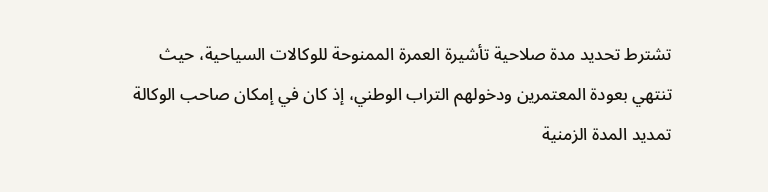تشترط تحديد مدة صلاحية تأشيرة العمرة الممنوحة للوكالات السياحية، حيث تنتهي بعودة المعتمرين ودخولهم التراب الوطني، إذ كان في إمكان صاحب الوكالة تمديد المدة الزمنية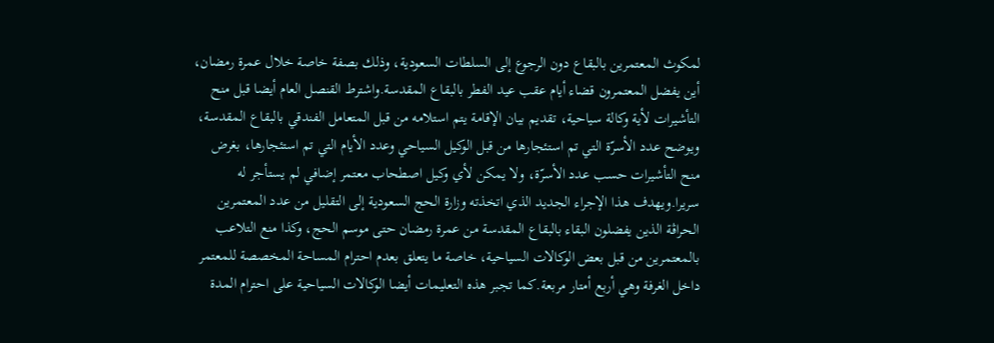لمكوث المعتمرين بالبقاع دون الرجوع إلى السلطات السعودية، وذلك بصفة خاصة خلال عمرة رمضان، أين يفضل المعتمرون قضاء أيام عقب عيد الفطر بالبقاع المقدسة.واشترط القنصل العام أيضا قبل منح التأشيرات لأية وكالة سياحية، تقديم بيان الإقامة يتم استلامه من قبل المتعامل الفندقي بالبقاع المقدسة، ويوضح عدد الأسرّة التي تم استئجارها من قبل الوكيل السياحي وعدد الأيام التي تم استئجارها، بغرض منح التأشيرات حسب عدد الأسرّة، ولا يمكن لأي وكيل اصطحاب معتمر إضافي لم يستأجر له سريرا.ويهدف هذا الإجراء الجديد الذي اتخذته وزارة الحج السعودية إلى التقليل من عدد المعتمرين الحراڤة الذين يفضلون البقاء بالبقاع المقدسة من عمرة رمضان حتى موسم الحج، وكذا منع التلاعب بالمعتمرين من قبل بعض الوكالات السياحية، خاصة ما يتعلق بعدم احترام المساحة المخصصة للمعتمر داخل الغرفة وهي أربع أمتار مربعة.كما تجبر هذه التعليمات أيضا الوكالات السياحية على احترام المدة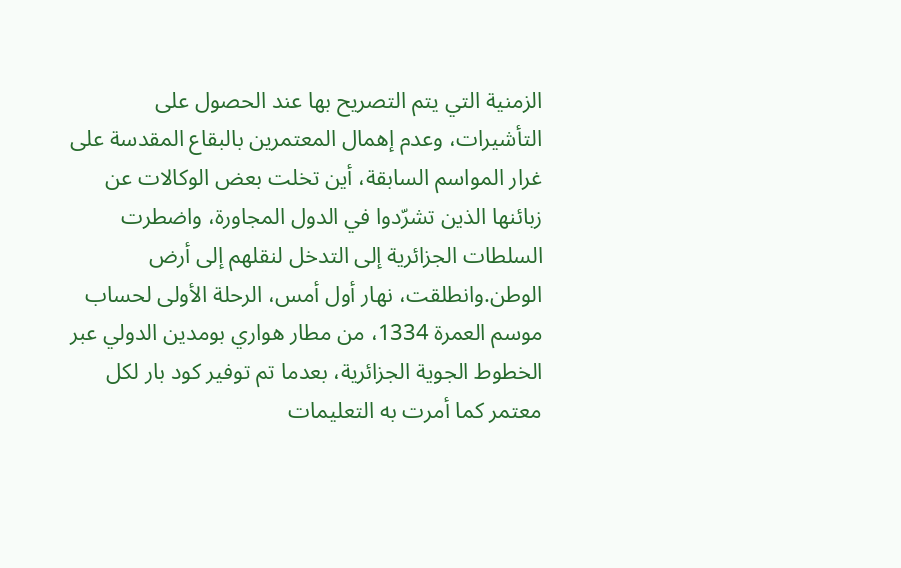الزمنية التي يتم التصريح بها عند الحصول على التأشيرات، وعدم إهمال المعتمرين بالبقاع المقدسة على غرار المواسم السابقة، أين تخلت بعض الوكالات عن زبائنها الذين تشرّدوا في الدول المجاورة، واضطرت السلطات الجزائرية إلى التدخل لنقلهم إلى أرض الوطن.وانطلقت، نهار أول أمس، الرحلة الأولى لحساب موسم العمرة 1334، من مطار هواري بومدين الدولي عبر الخطوط الجوية الجزائرية، بعدما تم توفير كود بار لكل معتمر كما أمرت به التعليمات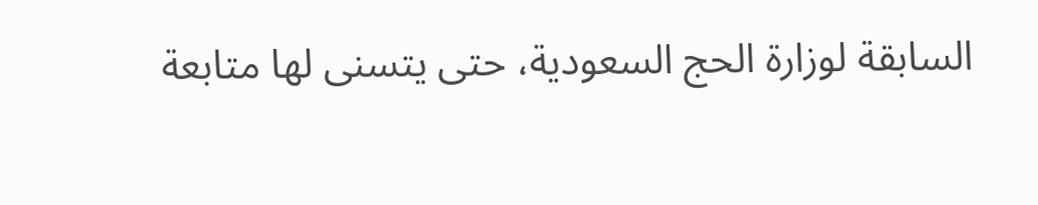السابقة لوزارة الحج السعودية، حتى يتسنى لها متابعة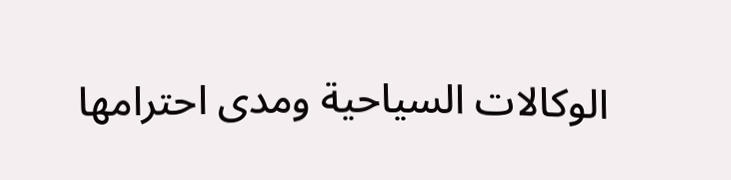الوكالات السياحية ومدى احترامها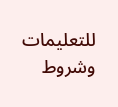للتعليمات وشروط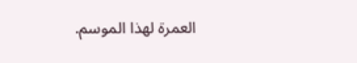العمرة لهذا الموسم.